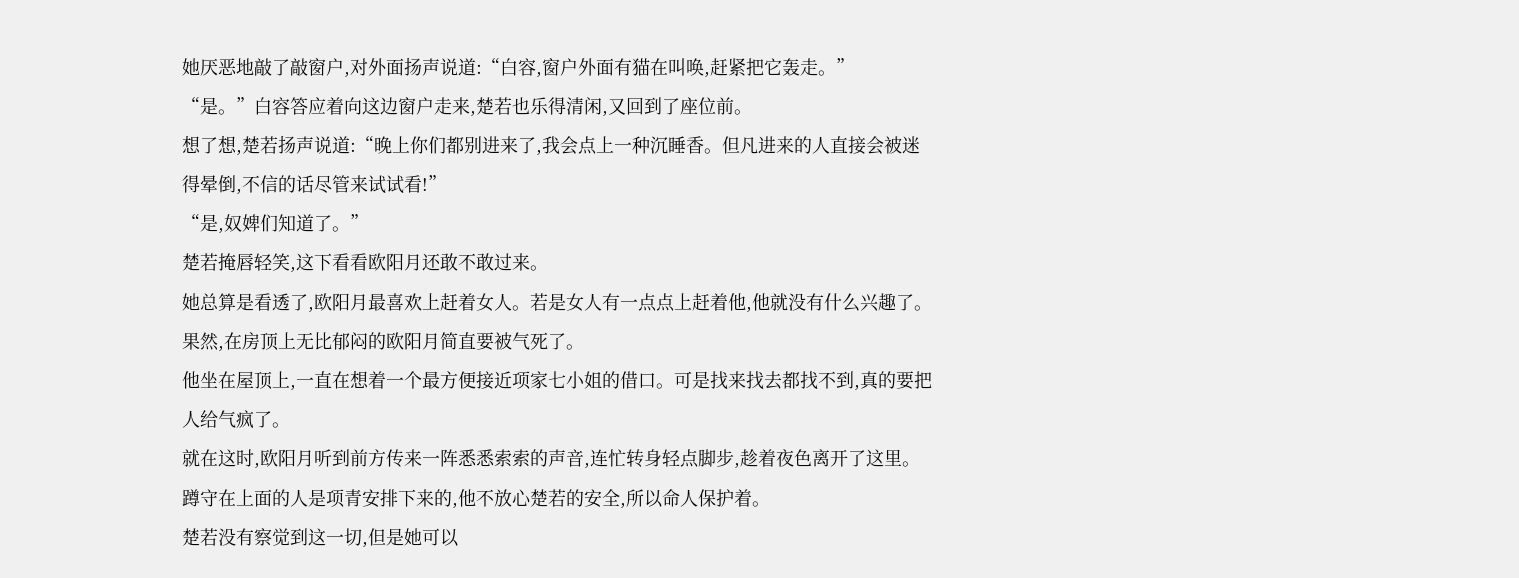她厌恶地敲了敲窗户,对外面扬声说道:“白容,窗户外面有猫在叫唤,赶紧把它轰走。”
“是。”白容答应着向这边窗户走来,楚若也乐得清闲,又回到了座位前。
想了想,楚若扬声说道:“晚上你们都别进来了,我会点上一种沉睡香。但凡进来的人直接会被迷得晕倒,不信的话尽管来试试看!”
“是,奴婢们知道了。”
楚若掩唇轻笑,这下看看欧阳月还敢不敢过来。
她总算是看透了,欧阳月最喜欢上赶着女人。若是女人有一点点上赶着他,他就没有什么兴趣了。
果然,在房顶上无比郁闷的欧阳月简直要被气死了。
他坐在屋顶上,一直在想着一个最方便接近项家七小姐的借口。可是找来找去都找不到,真的要把人给气疯了。
就在这时,欧阳月听到前方传来一阵悉悉索索的声音,连忙转身轻点脚步,趁着夜色离开了这里。
蹲守在上面的人是项青安排下来的,他不放心楚若的安全,所以命人保护着。
楚若没有察觉到这一切,但是她可以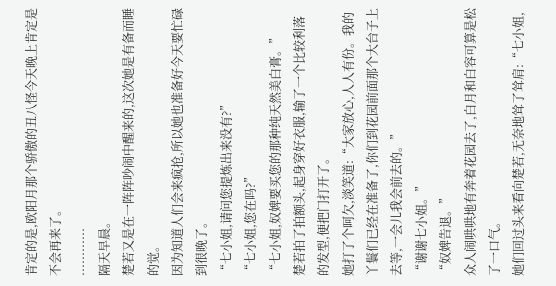肯定的是,欧阳月那个骄傲的丑八怪今天晚上肯定是不会再来了。
............
隔天早晨。
楚若又是在一阵阵吵闹中醒来的,这次她是有备而睡的觉。
因为知道人们会来疯抢,所以她也准备好今天要忙碌到很晚了。
“七小姐,请问您提炼出来没有?”
“七小姐,您在吗?”
“七小姐,奴婢要买您的那种纯天然美白膏。”
楚若拍了拍额头,起身穿好衣服,输了一个比较利落的发型,便把门打开了。
她打了个呵欠,淡笑道:“大家放心,人人有份。我的丫鬟们已经在准备了,你们到花园前面那个大台子上去等,一会儿我会前去的。”
“谢谢七小姐。”
“奴婢告退。”
众人闹哄哄地有奔着花园去了,白月和白容可算是松了一口气。
她们回过头来看向楚若,无奈地耸了耸肩:“七小姐,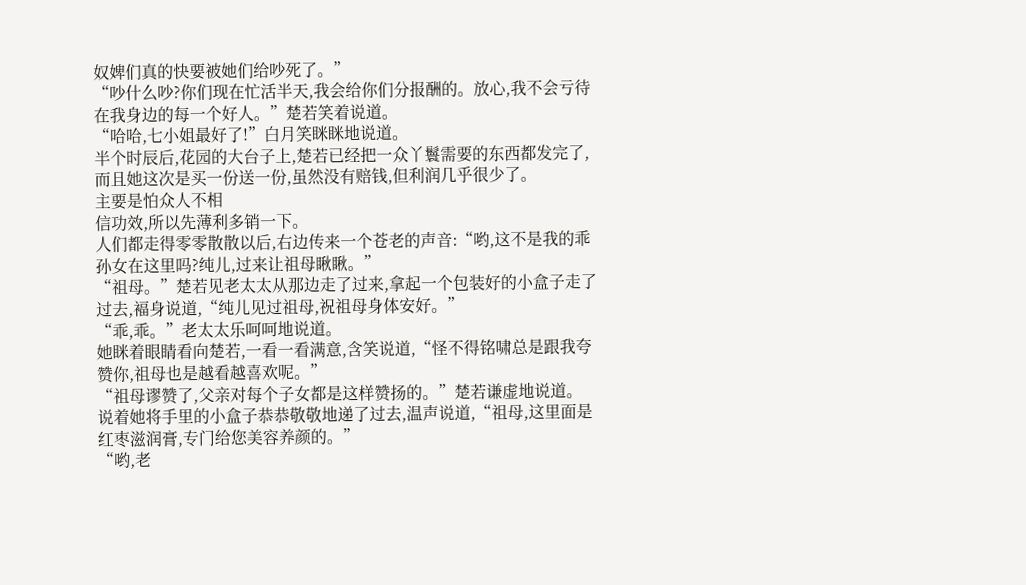奴婢们真的快要被她们给吵死了。”
“吵什么吵?你们现在忙活半天,我会给你们分报酬的。放心,我不会亏待在我身边的每一个好人。”楚若笑着说道。
“哈哈,七小姐最好了!”白月笑眯眯地说道。
半个时辰后,花园的大台子上,楚若已经把一众丫鬟需要的东西都发完了,而且她这次是买一份送一份,虽然没有赔钱,但利润几乎很少了。
主要是怕众人不相
信功效,所以先薄利多销一下。
人们都走得零零散散以后,右边传来一个苍老的声音:“哟,这不是我的乖孙女在这里吗?纯儿,过来让祖母瞅瞅。”
“祖母。”楚若见老太太从那边走了过来,拿起一个包装好的小盒子走了过去,褔身说道,“纯儿见过祖母,祝祖母身体安好。”
“乖,乖。”老太太乐呵呵地说道。
她眯着眼睛看向楚若,一看一看满意,含笑说道,“怪不得铭啸总是跟我夸赞你,祖母也是越看越喜欢呢。”
“祖母谬赞了,父亲对每个子女都是这样赞扬的。”楚若谦虚地说道。
说着她将手里的小盒子恭恭敬敬地递了过去,温声说道,“祖母,这里面是红枣滋润膏,专门给您美容养颜的。”
“哟,老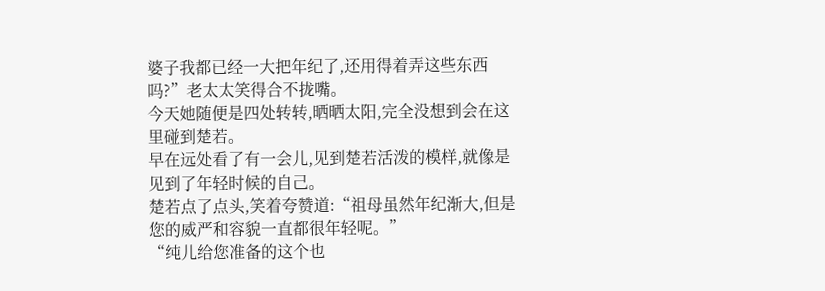婆子我都已经一大把年纪了,还用得着弄这些东西吗?”老太太笑得合不拢嘴。
今天她随便是四处转转,晒晒太阳,完全没想到会在这里碰到楚若。
早在远处看了有一会儿,见到楚若活泼的模样,就像是见到了年轻时候的自己。
楚若点了点头,笑着夸赞道:“祖母虽然年纪渐大,但是您的威严和容貌一直都很年轻呢。”
“纯儿给您准备的这个也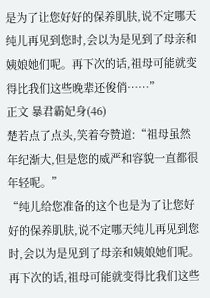是为了让您好好的保养肌肤,说不定哪天纯儿再见到您时,会以为是见到了母亲和姨娘她们呢。再下次的话,祖母可能就变得比我们这些晚辈还俊俏……”
正文 暴君霸妃身(46)
楚若点了点头,笑着夸赞道:“祖母虽然年纪渐大,但是您的威严和容貌一直都很年轻呢。”
“纯儿给您准备的这个也是为了让您好好的保养肌肤,说不定哪天纯儿再见到您时,会以为是见到了母亲和姨娘她们呢。再下次的话,祖母可能就变得比我们这些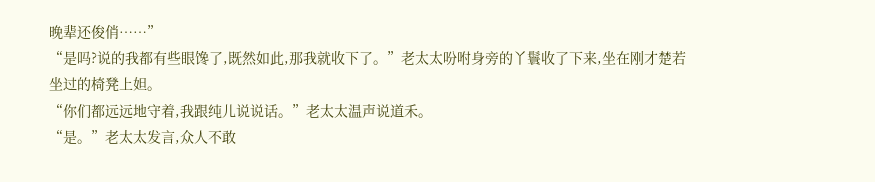晚辈还俊俏……”
“是吗?说的我都有些眼馋了,既然如此,那我就收下了。”老太太吩咐身旁的丫鬟收了下来,坐在刚才楚若坐过的椅凳上妲。
“你们都远远地守着,我跟纯儿说说话。”老太太温声说道禾。
“是。”老太太发言,众人不敢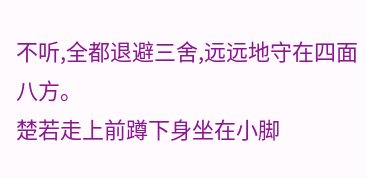不听,全都退避三舍,远远地守在四面八方。
楚若走上前蹲下身坐在小脚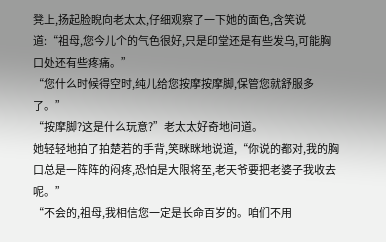凳上,扬起脸睨向老太太,仔细观察了一下她的面色,含笑说道:“祖母,您今儿个的气色很好,只是印堂还是有些发乌,可能胸口处还有些疼痛。”
“您什么时候得空时,纯儿给您按摩按摩脚,保管您就舒服多了。”
“按摩脚?这是什么玩意?”老太太好奇地问道。
她轻轻地拍了拍楚若的手背,笑眯眯地说道,“你说的都对,我的胸口总是一阵阵的闷疼,恐怕是大限将至,老天爷要把老婆子我收去呢。”
“不会的,祖母,我相信您一定是长命百岁的。咱们不用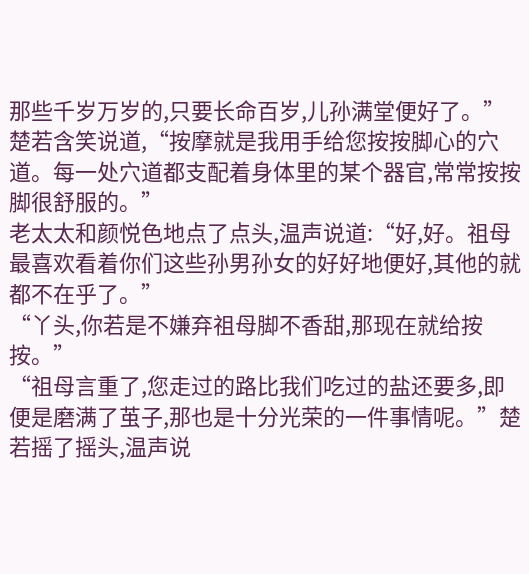那些千岁万岁的,只要长命百岁,儿孙满堂便好了。”
楚若含笑说道,“按摩就是我用手给您按按脚心的穴道。每一处穴道都支配着身体里的某个器官,常常按按脚很舒服的。”
老太太和颜悦色地点了点头,温声说道:“好,好。祖母最喜欢看着你们这些孙男孙女的好好地便好,其他的就都不在乎了。”
“丫头,你若是不嫌弃祖母脚不香甜,那现在就给按按。”
“祖母言重了,您走过的路比我们吃过的盐还要多,即便是磨满了茧子,那也是十分光荣的一件事情呢。”楚若摇了摇头,温声说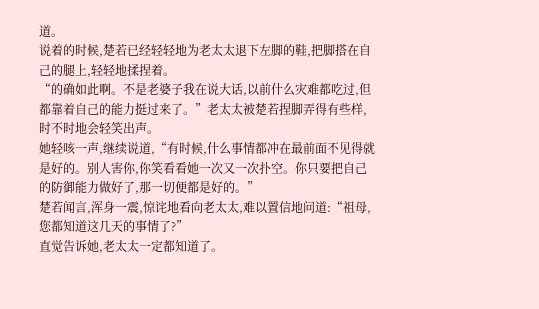道。
说着的时候,楚若已经轻轻地为老太太退下左脚的鞋,把脚搭在自己的腿上,轻轻地揉捏着。
“的确如此啊。不是老婆子我在说大话,以前什么灾难都吃过,但都靠着自己的能力挺过来了。”老太太被楚若捏脚弄得有些样,时不时地会轻笑出声。
她轻咳一声,继续说道,“有时候,什么事情都冲在最前面不见得就是好的。别人害你,你笑看看她一次又一次扑空。你只要把自己的防御能力做好了,那一切便都是好的。”
楚若闻言,浑身一震,惊诧地看向老太太,难以置信地问道:“祖母,您都知道这几天的事情了?”
直觉告诉她,老太太一定都知道了。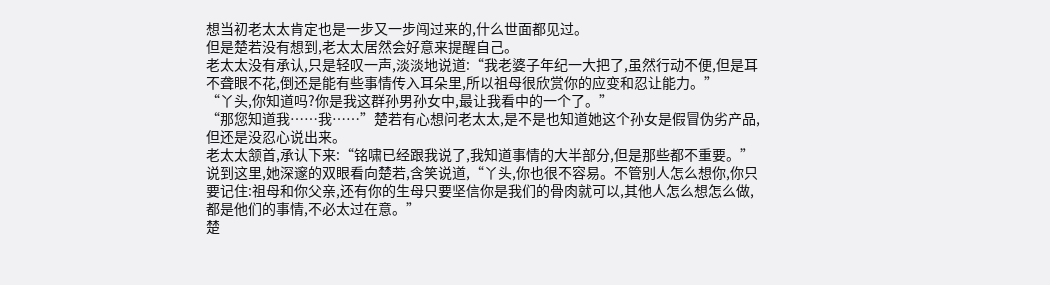想当初老太太肯定也是一步又一步闯过来的,什么世面都见过。
但是楚若没有想到,老太太居然会好意来提醒自己。
老太太没有承认,只是轻叹一声,淡淡地说道:“我老婆子年纪一大把了,虽然行动不便,但是耳不聋眼不花,倒还是能有些事情传入耳朵里,所以祖母很欣赏你的应变和忍让能力。”
“丫头,你知道吗?你是我这群孙男孙女中,最让我看中的一个了。”
“那您知道我……我……”楚若有心想问老太太,是不是也知道她这个孙女是假冒伪劣产品,但还是没忍心说出来。
老太太颔首,承认下来:“铭啸已经跟我说了,我知道事情的大半部分,但是那些都不重要。”
说到这里,她深邃的双眼看向楚若,含笑说道,“丫头,你也很不容易。不管别人怎么想你,你只要记住:祖母和你父亲,还有你的生母只要坚信你是我们的骨肉就可以,其他人怎么想怎么做,都是他们的事情,不必太过在意。”
楚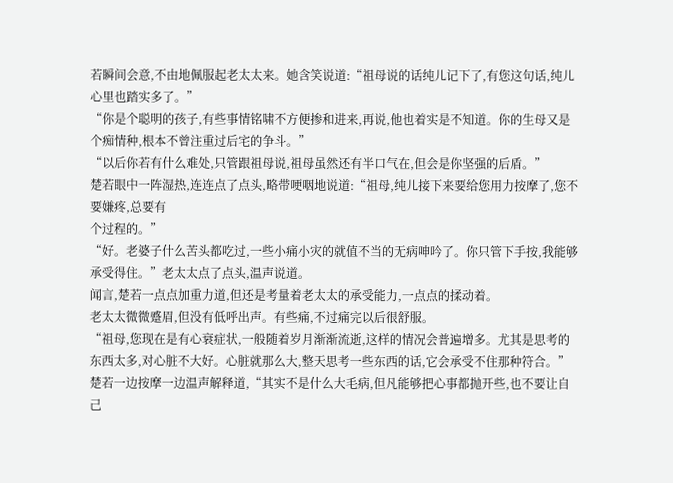若瞬间会意,不由地佩服起老太太来。她含笑说道:“祖母说的话纯儿记下了,有您这句话,纯儿心里也踏实多了。”
“你是个聪明的孩子,有些事情铭啸不方便掺和进来,再说,他也着实是不知道。你的生母又是个痴情种,根本不曾注重过后宅的争斗。”
“以后你若有什么难处,只管跟祖母说,祖母虽然还有半口气在,但会是你坚强的后盾。”
楚若眼中一阵湿热,连连点了点头,略带哽咽地说道:“祖母,纯儿接下来要给您用力按摩了,您不要嫌疼,总要有
个过程的。”
“好。老婆子什么苦头都吃过,一些小痛小灾的就值不当的无病呻吟了。你只管下手按,我能够承受得住。”老太太点了点头,温声说道。
闻言,楚若一点点加重力道,但还是考量着老太太的承受能力,一点点的揉动着。
老太太微微蹙眉,但没有低呼出声。有些痛,不过痛完以后很舒服。
“祖母,您现在是有心衰症状,一般随着岁月渐渐流逝,这样的情况会普遍增多。尤其是思考的东西太多,对心脏不大好。心脏就那么大,整天思考一些东西的话,它会承受不住那种符合。”
楚若一边按摩一边温声解释道,“其实不是什么大毛病,但凡能够把心事都抛开些,也不要让自己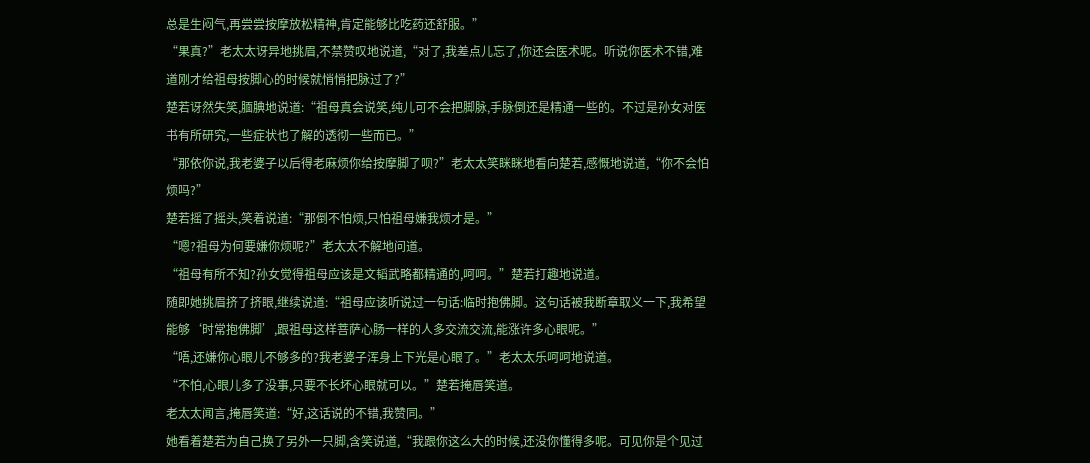总是生闷气,再尝尝按摩放松精神,肯定能够比吃药还舒服。”
“果真?”老太太讶异地挑眉,不禁赞叹地说道,“对了,我差点儿忘了,你还会医术呢。听说你医术不错,难道刚才给祖母按脚心的时候就悄悄把脉过了?”
楚若讶然失笑,腼腆地说道:“祖母真会说笑,纯儿可不会把脚脉,手脉倒还是精通一些的。不过是孙女对医书有所研究,一些症状也了解的透彻一些而已。”
“那依你说,我老婆子以后得老麻烦你给按摩脚了呗?”老太太笑眯眯地看向楚若,感慨地说道,“你不会怕烦吗?”
楚若摇了摇头,笑着说道:“那倒不怕烦,只怕祖母嫌我烦才是。”
“嗯?祖母为何要嫌你烦呢?”老太太不解地问道。
“祖母有所不知?孙女觉得祖母应该是文韬武略都精通的,呵呵。”楚若打趣地说道。
随即她挑眉挤了挤眼,继续说道:“祖母应该听说过一句话:临时抱佛脚。这句话被我断章取义一下,我希望能够‘时常抱佛脚’,跟祖母这样菩萨心肠一样的人多交流交流,能涨许多心眼呢。”
“唔,还嫌你心眼儿不够多的?我老婆子浑身上下光是心眼了。”老太太乐呵呵地说道。
“不怕,心眼儿多了没事,只要不长坏心眼就可以。”楚若掩唇笑道。
老太太闻言,掩唇笑道:“好,这话说的不错,我赞同。”
她看着楚若为自己换了另外一只脚,含笑说道,“我跟你这么大的时候,还没你懂得多呢。可见你是个见过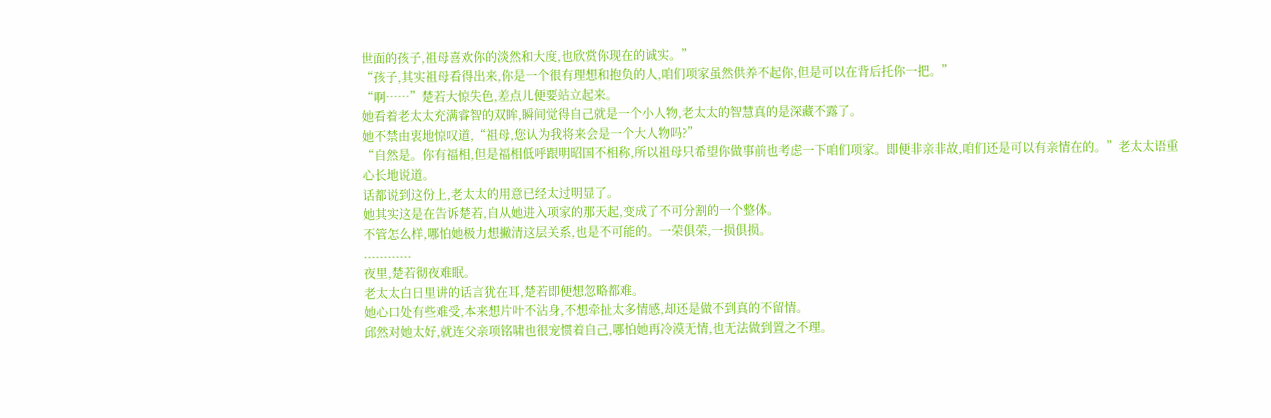世面的孩子,祖母喜欢你的淡然和大度,也欣赏你现在的诚实。”
“孩子,其实祖母看得出来,你是一个很有理想和抱负的人,咱们项家虽然供养不起你,但是可以在背后托你一把。”
“啊……”楚若大惊失色,差点儿便要站立起来。
她看着老太太充满睿智的双眸,瞬间觉得自己就是一个小人物,老太太的智慧真的是深藏不露了。
她不禁由衷地惊叹道,“祖母,您认为我将来会是一个大人物吗?”
“自然是。你有福相,但是福相低呼跟明昭国不相称,所以祖母只希望你做事前也考虑一下咱们项家。即便非亲非故,咱们还是可以有亲情在的。”老太太语重心长地说道。
话都说到这份上,老太太的用意已经太过明显了。
她其实这是在告诉楚若,自从她进入项家的那天起,变成了不可分割的一个整体。
不管怎么样,哪怕她极力想撇清这层关系,也是不可能的。一荣俱荣,一损俱损。
............
夜里,楚若彻夜难眠。
老太太白日里讲的话言犹在耳,楚若即便想忽略都难。
她心口处有些难受,本来想片叶不沾身,不想牵扯太多情感,却还是做不到真的不留情。
邱然对她太好,就连父亲项铭啸也很宠惯着自己,哪怕她再冷漠无情,也无法做到置之不理。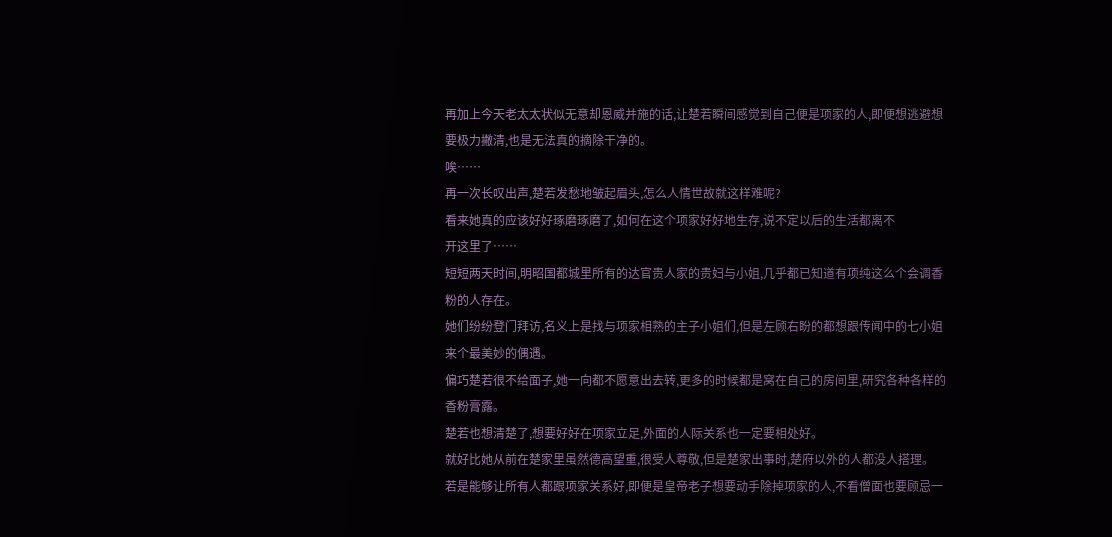再加上今天老太太状似无意却恩威并施的话,让楚若瞬间感觉到自己便是项家的人,即便想逃避想要极力撇清,也是无法真的摘除干净的。
唉……
再一次长叹出声,楚若发愁地皱起眉头,怎么人情世故就这样难呢?
看来她真的应该好好琢磨琢磨了,如何在这个项家好好地生存,说不定以后的生活都离不
开这里了……
短短两天时间,明昭国都城里所有的达官贵人家的贵妇与小姐,几乎都已知道有项纯这么个会调香粉的人存在。
她们纷纷登门拜访,名义上是找与项家相熟的主子小姐们,但是左顾右盼的都想跟传闻中的七小姐来个最美妙的偶遇。
偏巧楚若很不给面子,她一向都不愿意出去转,更多的时候都是窝在自己的房间里,研究各种各样的香粉膏露。
楚若也想清楚了,想要好好在项家立足,外面的人际关系也一定要相处好。
就好比她从前在楚家里虽然德高望重,很受人尊敬,但是楚家出事时,楚府以外的人都没人搭理。
若是能够让所有人都跟项家关系好,即便是皇帝老子想要动手除掉项家的人,不看僧面也要顾忌一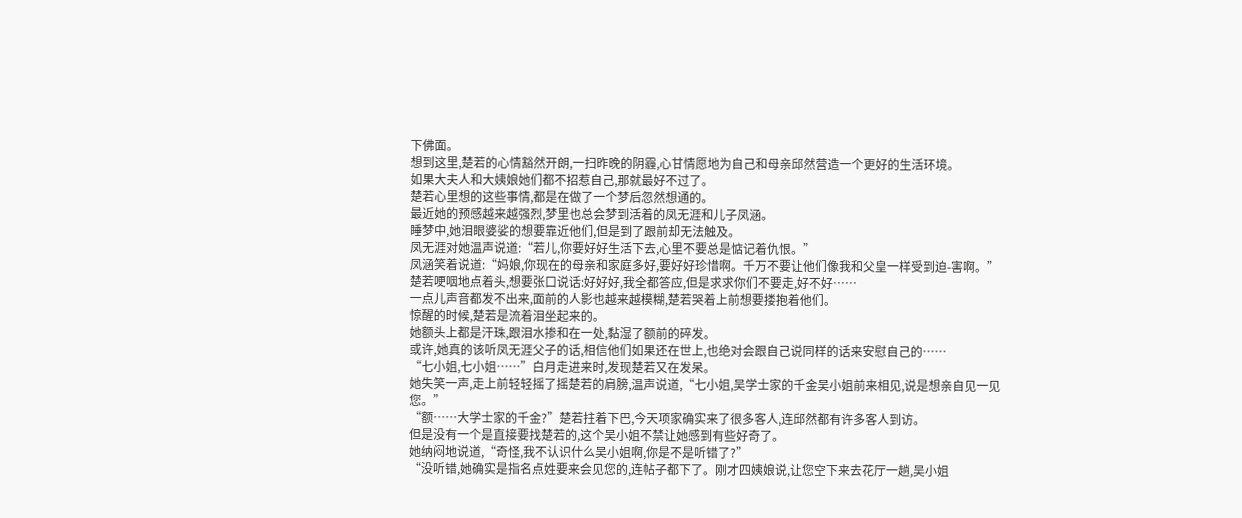下佛面。
想到这里,楚若的心情豁然开朗,一扫昨晚的阴霾,心甘情愿地为自己和母亲邱然营造一个更好的生活环境。
如果大夫人和大姨娘她们都不招惹自己,那就最好不过了。
楚若心里想的这些事情,都是在做了一个梦后忽然想通的。
最近她的预感越来越强烈,梦里也总会梦到活着的凤无涯和儿子凤涵。
睡梦中,她泪眼婆娑的想要靠近他们,但是到了跟前却无法触及。
凤无涯对她温声说道:“若儿,你要好好生活下去,心里不要总是惦记着仇恨。”
凤涵笑着说道:“妈娘,你现在的母亲和家庭多好,要好好珍惜啊。千万不要让他们像我和父皇一样受到迫-害啊。”
楚若哽咽地点着头,想要张口说话:好好好,我全都答应,但是求求你们不要走,好不好……
一点儿声音都发不出来,面前的人影也越来越模糊,楚若哭着上前想要搂抱着他们。
惊醒的时候,楚若是流着泪坐起来的。
她额头上都是汗珠,跟泪水掺和在一处,黏湿了额前的碎发。
或许,她真的该听凤无涯父子的话,相信他们如果还在世上,也绝对会跟自己说同样的话来安慰自己的……
“七小姐,七小姐……”白月走进来时,发现楚若又在发呆。
她失笑一声,走上前轻轻摇了摇楚若的肩膀,温声说道,“七小姐,吴学士家的千金吴小姐前来相见,说是想亲自见一见您。”
“额……大学士家的千金?”楚若拄着下巴,今天项家确实来了很多客人,连邱然都有许多客人到访。
但是没有一个是直接要找楚若的,这个吴小姐不禁让她感到有些好奇了。
她纳闷地说道,“奇怪,我不认识什么吴小姐啊,你是不是听错了?”
“没听错,她确实是指名点姓要来会见您的,连帖子都下了。刚才四姨娘说,让您空下来去花厅一趟,吴小姐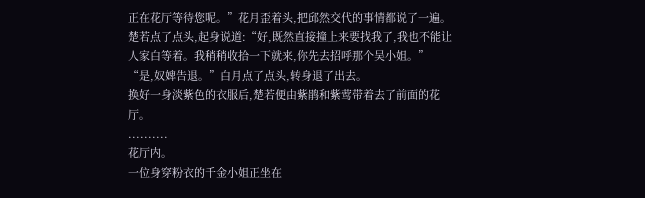正在花厅等待您呢。”花月歪着头,把邱然交代的事情都说了一遍。
楚若点了点头,起身说道:“好,既然直接撞上来要找我了,我也不能让人家白等着。我稍稍收拾一下就来,你先去招呼那个吴小姐。”
“是,奴婢告退。”白月点了点头,转身退了出去。
换好一身淡紫色的衣服后,楚若便由紫鹃和紫莺带着去了前面的花厅。
..........
花厅内。
一位身穿粉衣的千金小姐正坐在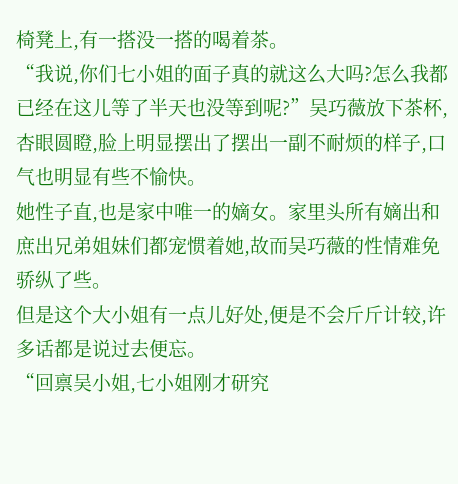椅凳上,有一搭没一搭的喝着茶。
“我说,你们七小姐的面子真的就这么大吗?怎么我都已经在这儿等了半天也没等到呢?”吴巧薇放下茶杯,杏眼圆瞪,脸上明显摆出了摆出一副不耐烦的样子,口气也明显有些不愉快。
她性子直,也是家中唯一的嫡女。家里头所有嫡出和庶出兄弟姐妹们都宠惯着她,故而吴巧薇的性情难免骄纵了些。
但是这个大小姐有一点儿好处,便是不会斤斤计较,许多话都是说过去便忘。
“回禀吴小姐,七小姐刚才研究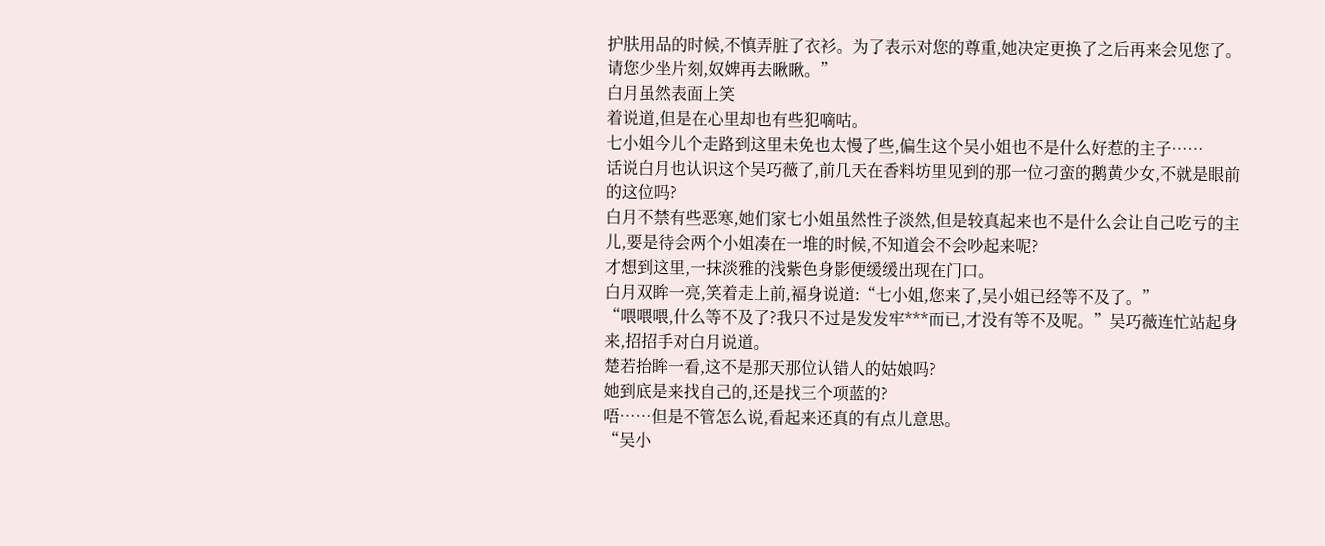护肤用品的时候,不慎弄脏了衣衫。为了表示对您的尊重,她决定更换了之后再来会见您了。请您少坐片刻,奴婢再去瞅瞅。”
白月虽然表面上笑
着说道,但是在心里却也有些犯嘀咕。
七小姐今儿个走路到这里未免也太慢了些,偏生这个吴小姐也不是什么好惹的主子……
话说白月也认识这个吴巧薇了,前几天在香料坊里见到的那一位刁蛮的鹅黄少女,不就是眼前的这位吗?
白月不禁有些恶寒,她们家七小姐虽然性子淡然,但是较真起来也不是什么会让自己吃亏的主儿,要是待会两个小姐凑在一堆的时候,不知道会不会吵起来呢?
才想到这里,一抹淡雅的浅紫色身影便缓缓出现在门口。
白月双眸一亮,笑着走上前,褔身说道:“七小姐,您来了,吴小姐已经等不及了。”
“喂喂喂,什么等不及了?我只不过是发发牢***而已,才没有等不及呢。”吴巧薇连忙站起身来,招招手对白月说道。
楚若抬眸一看,这不是那天那位认错人的姑娘吗?
她到底是来找自己的,还是找三个项蓝的?
唔……但是不管怎么说,看起来还真的有点儿意思。
“吴小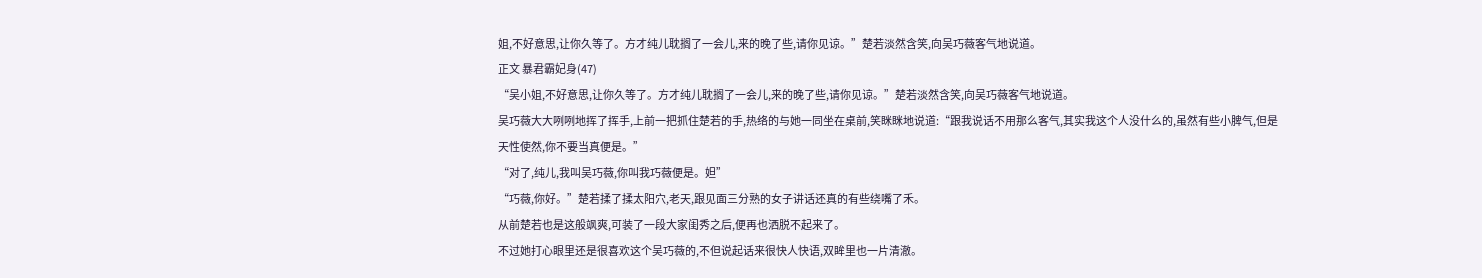姐,不好意思,让你久等了。方才纯儿耽搁了一会儿,来的晚了些,请你见谅。”楚若淡然含笑,向吴巧薇客气地说道。
正文 暴君霸妃身(47)
“吴小姐,不好意思,让你久等了。方才纯儿耽搁了一会儿,来的晚了些,请你见谅。”楚若淡然含笑,向吴巧薇客气地说道。
吴巧薇大大咧咧地挥了挥手,上前一把抓住楚若的手,热络的与她一同坐在桌前,笑眯眯地说道:“跟我说话不用那么客气,其实我这个人没什么的,虽然有些小脾气,但是天性使然,你不要当真便是。”
“对了,纯儿,我叫吴巧薇,你叫我巧薇便是。妲”
“巧薇,你好。”楚若揉了揉太阳穴,老天,跟见面三分熟的女子讲话还真的有些绕嘴了禾。
从前楚若也是这般飒爽,可装了一段大家闺秀之后,便再也洒脱不起来了。
不过她打心眼里还是很喜欢这个吴巧薇的,不但说起话来很快人快语,双眸里也一片清澈。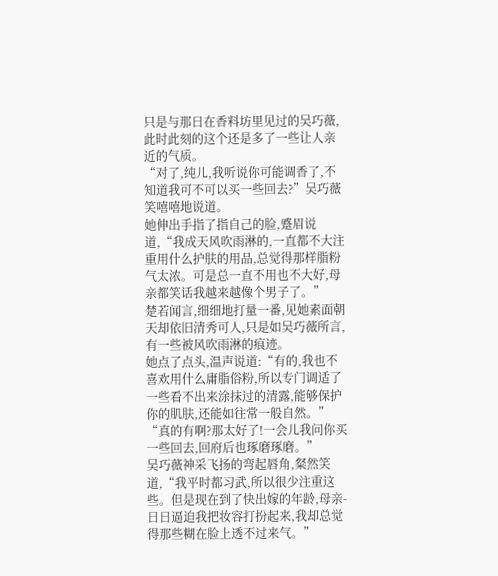只是与那日在香料坊里见过的吴巧薇,此时此刻的这个还是多了一些让人亲近的气质。
“对了,纯儿,我听说你可能调香了,不知道我可不可以买一些回去?”吴巧薇笑嘻嘻地说道。
她伸出手指了指自己的脸,蹙眉说道,“我成天风吹雨淋的,一直都不大注重用什么护肤的用品,总觉得那样脂粉气太浓。可是总一直不用也不大好,母亲都笑话我越来越像个男子了。”
楚若闻言,细细地打量一番,见她素面朝天却依旧清秀可人,只是如吴巧薇所言,有一些被风吹雨淋的痕迹。
她点了点头,温声说道:“有的,我也不喜欢用什么庸脂俗粉,所以专门调适了一些看不出来涂抹过的清露,能够保护你的肌肤,还能如往常一般自然。”
“真的有啊?那太好了!一会儿我问你买一些回去,回府后也琢磨琢磨。”
吴巧薇神采飞扬的弯起唇角,粲然笑道,“我平时都习武,所以很少注重这些。但是现在到了快出嫁的年龄,母亲-日日逼迫我把妆容打扮起来,我却总觉得那些糊在脸上透不过来气。”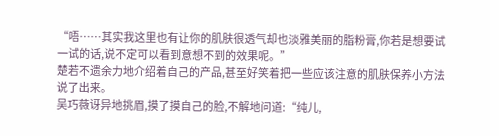“唔……其实我这里也有让你的肌肤很透气却也淡雅美丽的脂粉膏,你若是想要试一试的话,说不定可以看到意想不到的效果呢。”
楚若不遗余力地介绍着自己的产品,甚至好笑着把一些应该注意的肌肤保养小方法说了出来。
吴巧薇讶异地挑眉,摸了摸自己的脸,不解地问道:“纯儿,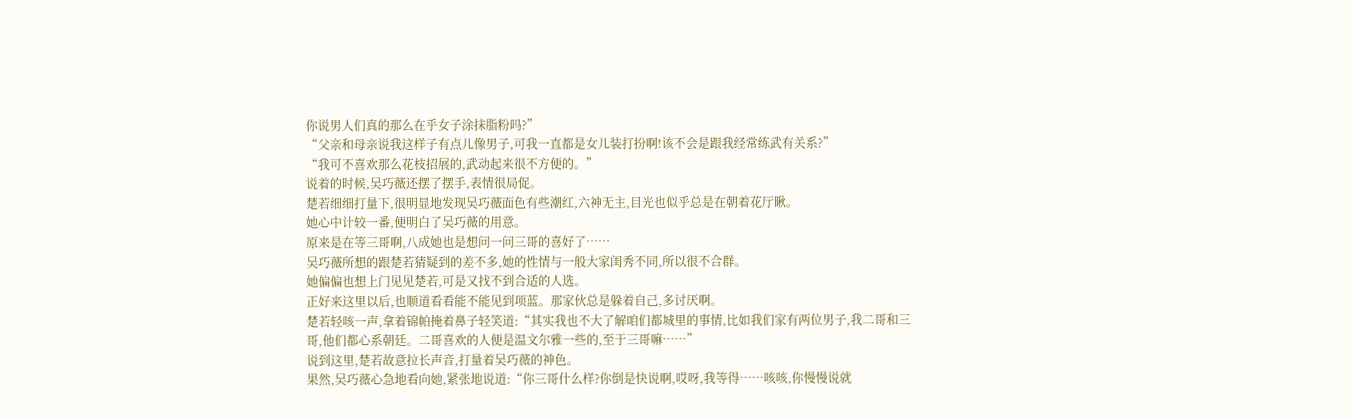你说男人们真的那么在乎女子涂抹脂粉吗?”
“父亲和母亲说我这样子有点儿像男子,可我一直都是女儿装打扮啊!该不会是跟我经常练武有关系?”
“我可不喜欢那么花枝招展的,武动起来很不方便的。”
说着的时候,吴巧薇还摆了摆手,表情很局促。
楚若细细打量下,很明显地发现吴巧薇面色有些潮红,六神无主,目光也似乎总是在朝着花厅瞅。
她心中计较一番,便明白了吴巧薇的用意。
原来是在等三哥啊,八成她也是想问一问三哥的喜好了……
吴巧薇所想的跟楚若猜疑到的差不多,她的性情与一般大家闺秀不同,所以很不合群。
她偏偏也想上门见见楚若,可是又找不到合适的人选。
正好来这里以后,也顺道看看能不能见到项蓝。那家伙总是躲着自己,多讨厌啊。
楚若轻咳一声,拿着锦帕掩着鼻子轻笑道:“其实我也不大了解咱们都城里的事情,比如我们家有两位男子,我二哥和三哥,他们都心系朝廷。二哥喜欢的人便是温文尔雅一些的,至于三哥嘛……”
说到这里,楚若故意拉长声音,打量着吴巧薇的神色。
果然,吴巧薇心急地看向她,紧张地说道:“你三哥什么样?你倒是快说啊,哎呀,我等得……咳咳,你慢慢说就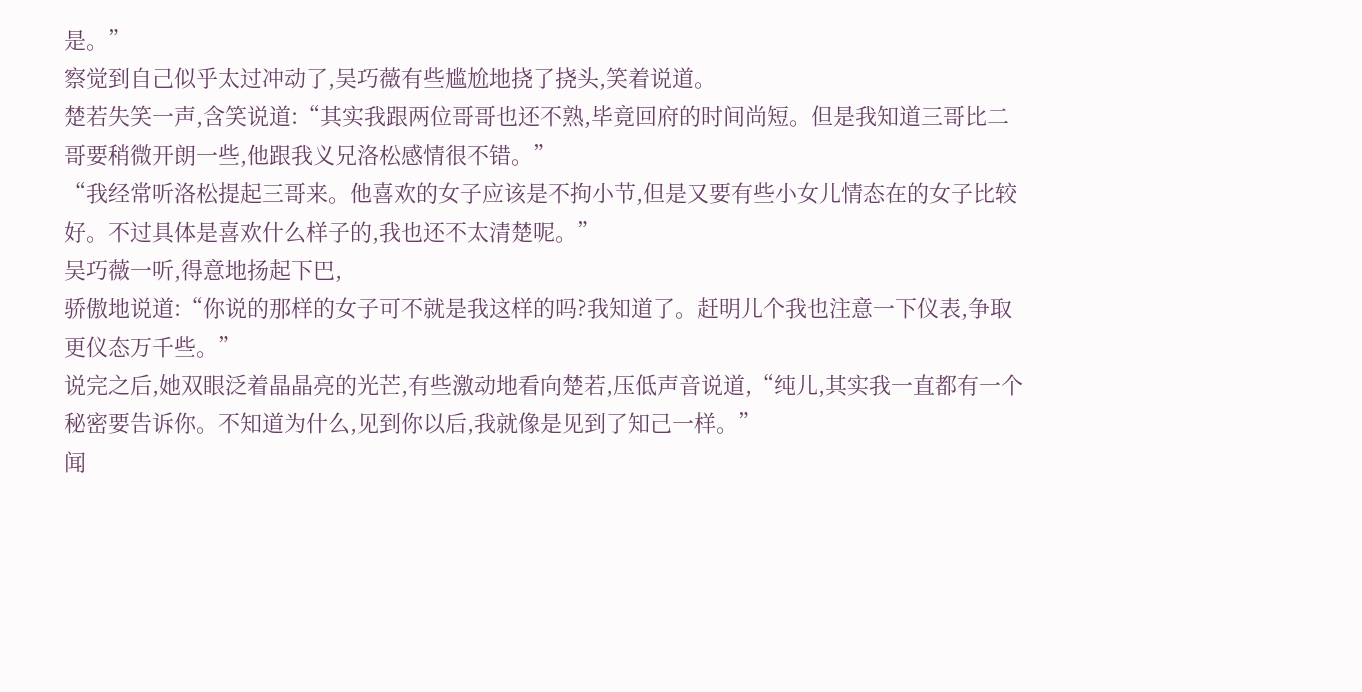是。”
察觉到自己似乎太过冲动了,吴巧薇有些尴尬地挠了挠头,笑着说道。
楚若失笑一声,含笑说道:“其实我跟两位哥哥也还不熟,毕竟回府的时间尚短。但是我知道三哥比二哥要稍微开朗一些,他跟我义兄洛松感情很不错。”
“我经常听洛松提起三哥来。他喜欢的女子应该是不拘小节,但是又要有些小女儿情态在的女子比较好。不过具体是喜欢什么样子的,我也还不太清楚呢。”
吴巧薇一听,得意地扬起下巴,
骄傲地说道:“你说的那样的女子可不就是我这样的吗?我知道了。赶明儿个我也注意一下仪表,争取更仪态万千些。”
说完之后,她双眼泛着晶晶亮的光芒,有些激动地看向楚若,压低声音说道,“纯儿,其实我一直都有一个秘密要告诉你。不知道为什么,见到你以后,我就像是见到了知己一样。”
闻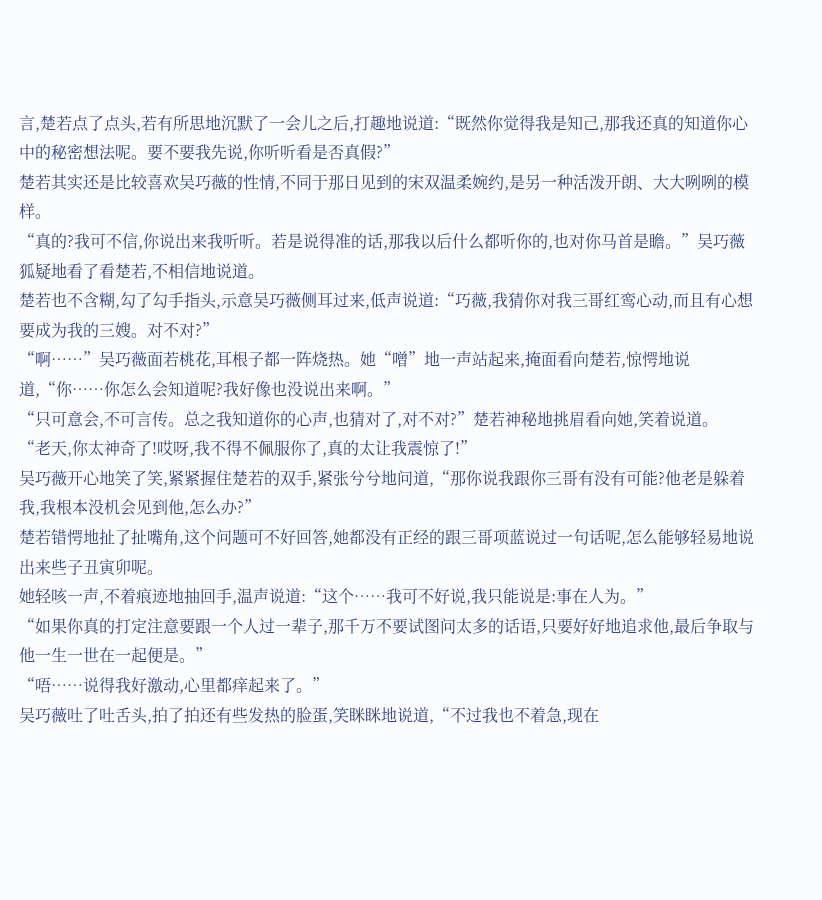言,楚若点了点头,若有所思地沉默了一会儿之后,打趣地说道:“既然你觉得我是知己,那我还真的知道你心中的秘密想法呢。要不要我先说,你听听看是否真假?”
楚若其实还是比较喜欢吴巧薇的性情,不同于那日见到的宋双温柔婉约,是另一种活泼开朗、大大咧咧的模样。
“真的?我可不信,你说出来我听听。若是说得准的话,那我以后什么都听你的,也对你马首是瞻。”吴巧薇狐疑地看了看楚若,不相信地说道。
楚若也不含糊,勾了勾手指头,示意吴巧薇侧耳过来,低声说道:“巧薇,我猜你对我三哥红鸾心动,而且有心想要成为我的三嫂。对不对?”
“啊……”吴巧薇面若桃花,耳根子都一阵烧热。她“噌”地一声站起来,掩面看向楚若,惊愕地说道,“你……你怎么会知道呢?我好像也没说出来啊。”
“只可意会,不可言传。总之我知道你的心声,也猜对了,对不对?”楚若神秘地挑眉看向她,笑着说道。
“老天,你太神奇了!哎呀,我不得不佩服你了,真的太让我震惊了!”
吴巧薇开心地笑了笑,紧紧握住楚若的双手,紧张兮兮地问道,“那你说我跟你三哥有没有可能?他老是躲着我,我根本没机会见到他,怎么办?”
楚若错愕地扯了扯嘴角,这个问题可不好回答,她都没有正经的跟三哥项蓝说过一句话呢,怎么能够轻易地说出来些子丑寅卯呢。
她轻咳一声,不着痕迹地抽回手,温声说道:“这个……我可不好说,我只能说是:事在人为。”
“如果你真的打定注意要跟一个人过一辈子,那千万不要试图问太多的话语,只要好好地追求他,最后争取与他一生一世在一起便是。”
“唔……说得我好激动,心里都痒起来了。”
吴巧薇吐了吐舌头,拍了拍还有些发热的脸蛋,笑眯眯地说道,“不过我也不着急,现在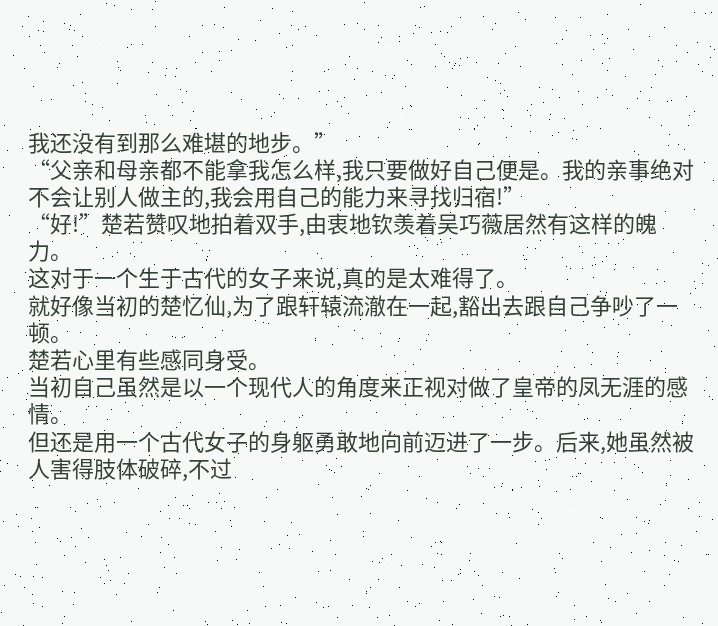我还没有到那么难堪的地步。”
“父亲和母亲都不能拿我怎么样,我只要做好自己便是。我的亲事绝对不会让别人做主的,我会用自己的能力来寻找归宿!”
“好!”楚若赞叹地拍着双手,由衷地钦羡着吴巧薇居然有这样的魄力。
这对于一个生于古代的女子来说,真的是太难得了。
就好像当初的楚忆仙,为了跟轩辕流澈在一起,豁出去跟自己争吵了一顿。
楚若心里有些感同身受。
当初自己虽然是以一个现代人的角度来正视对做了皇帝的凤无涯的感情。
但还是用一个古代女子的身躯勇敢地向前迈进了一步。后来,她虽然被人害得肢体破碎,不过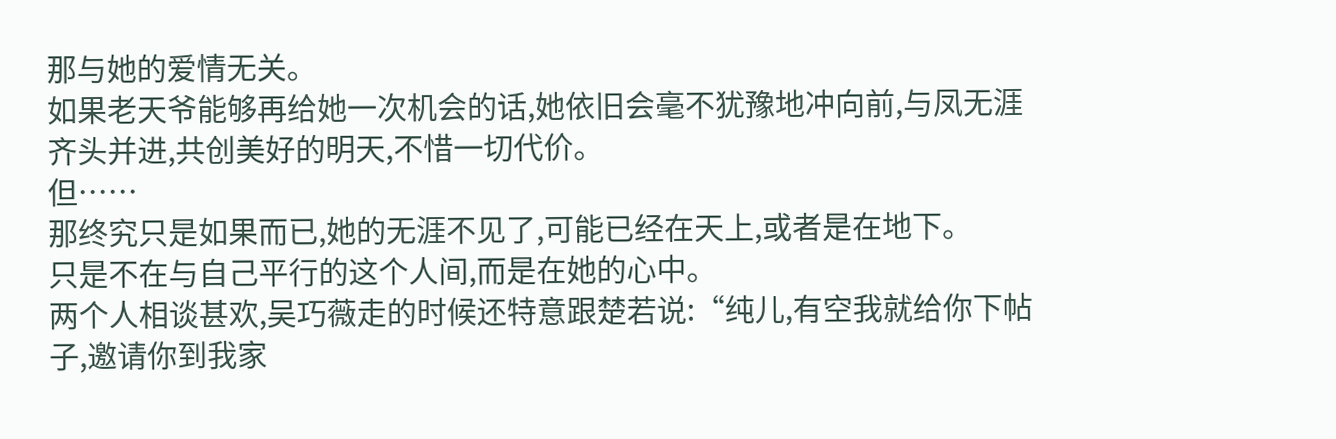那与她的爱情无关。
如果老天爷能够再给她一次机会的话,她依旧会毫不犹豫地冲向前,与凤无涯齐头并进,共创美好的明天,不惜一切代价。
但……
那终究只是如果而已,她的无涯不见了,可能已经在天上,或者是在地下。
只是不在与自己平行的这个人间,而是在她的心中。
两个人相谈甚欢,吴巧薇走的时候还特意跟楚若说:“纯儿,有空我就给你下帖子,邀请你到我家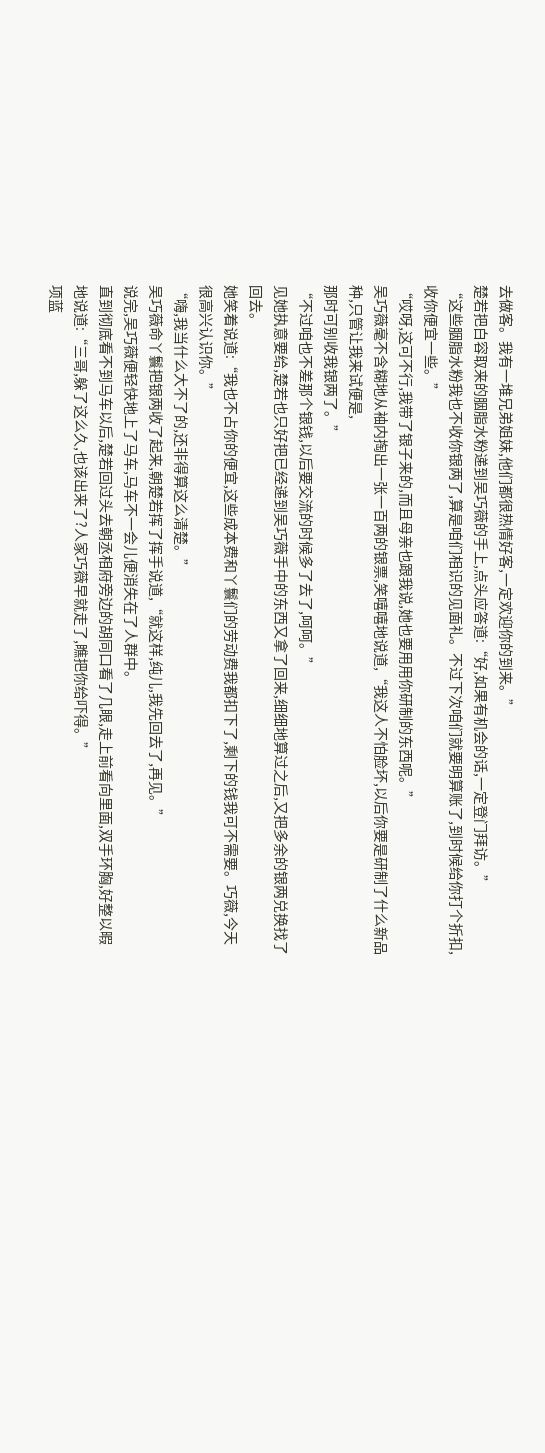去做客。我有一堆兄弟姐妹,他们都很热情好客,一定欢迎你的到来。”
楚若把白容取来的胭脂水粉递到吴巧薇的手上,点头应答道:“好,如果有机会的话,一定登门拜访。”
“这些胭脂水粉我也不收你银两了,算是咱们相识的见面礼。不过下次咱们就要明算账了,到时候给你打个折扣,收你便宜一些。”
“哎呀,这可不行,我带了银子来的,而且母亲也跟我说,她也要用用你研制的东西呢。”
吴巧薇毫不含糊地从袖内掏出一张一百两的银票,笑嘻嘻地说道,“我这人不怕脸坏,以后你要是研制了什么新品种,只管让我来试便是,
那时可别收我银两了。”
“不过咱也不差那个银钱,以后要交流的时候多了去了,呵呵。”
见她执意要给,楚若也只好把已经递到吴巧薇手中的东西又拿了回来,细细地算过之后,又把多余的银两兑换找了回去。
她笑着说道:“我也不占你的便宜,这些成本费和丫鬟们的劳动费我都扣下了,剩下的钱我可不需要。巧薇,今天很高兴认识你。”
“嗨,我当什么大不了的,还非得算这么清楚。”
吴巧薇命丫鬟把银两收了起来,朝楚若挥了挥手说道,“就这样,纯儿,我先回去了,再见。”
说完,吴巧薇便轻快地上了马车,马车不一会儿便消失在了人群中。
直到彻底看不到马车以后,楚若回过头去朝丞相府旁边的胡同口看了几眼,走上前看向里面,双手环胸,好整以暇地说道:“三哥,躲了这么久,也该出来了?人家巧薇早就走了,瞧把你给吓得。”
项蓝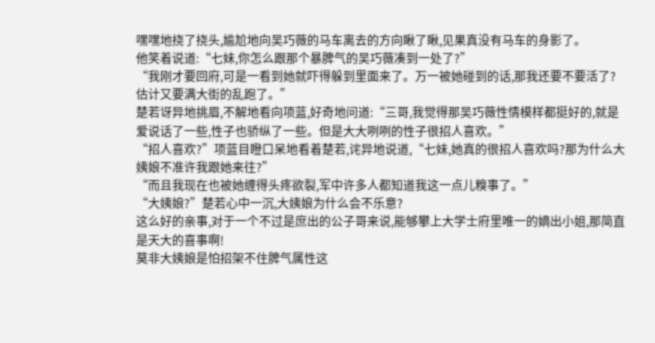嘿嘿地挠了挠头,尴尬地向吴巧薇的马车离去的方向瞅了瞅,见果真没有马车的身影了。
他笑着说道:“七妹,你怎么跟那个暴脾气的吴巧薇凑到一处了?”
“我刚才要回府,可是一看到她就吓得躲到里面来了。万一被她碰到的话,那我还要不要活了?估计又要满大街的乱跑了。”
楚若讶异地挑眉,不解地看向项蓝,好奇地问道:“三哥,我觉得那吴巧薇性情模样都挺好的,就是爱说话了一些,性子也骄纵了一些。但是大大咧咧的性子很招人喜欢。”
“招人喜欢?”项蓝目瞪口呆地看着楚若,诧异地说道,“七妹,她真的很招人喜欢吗?那为什么大姨娘不准许我跟她来往?”
“而且我现在也被她缠得头疼欲裂,军中许多人都知道我这一点儿糗事了。”
“大姨娘?”楚若心中一沉,大姨娘为什么会不乐意?
这么好的亲事,对于一个不过是庶出的公子哥来说,能够攀上大学士府里唯一的嫡出小姐,那简直是天大的喜事啊!
莫非大姨娘是怕招架不住脾气属性这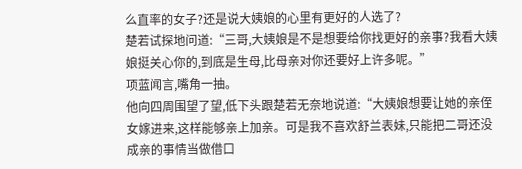么直率的女子?还是说大姨娘的心里有更好的人选了?
楚若试探地问道:“三哥,大姨娘是不是想要给你找更好的亲事?我看大姨娘挺关心你的,到底是生母,比母亲对你还要好上许多呢。”
项蓝闻言,嘴角一抽。
他向四周围望了望,低下头跟楚若无奈地说道:“大姨娘想要让她的亲侄女嫁进来,这样能够亲上加亲。可是我不喜欢舒兰表妹,只能把二哥还没成亲的事情当做借口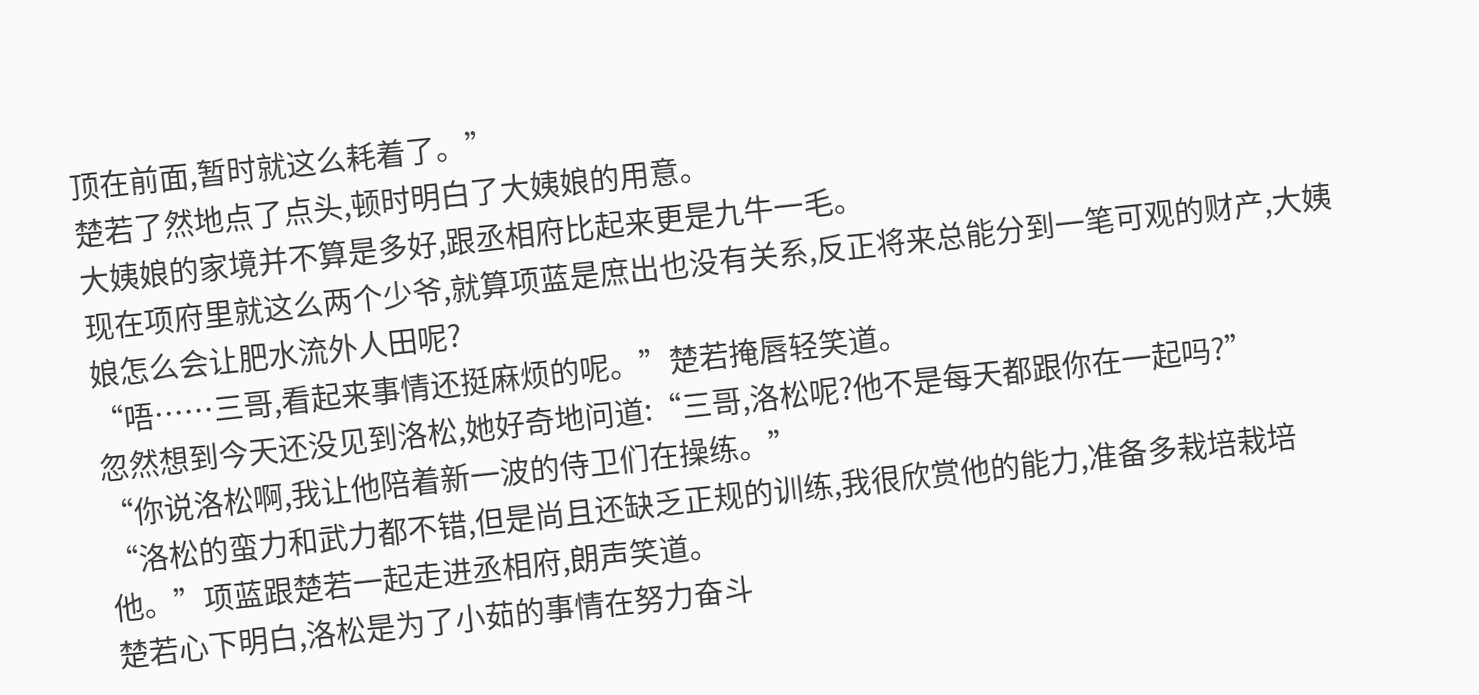顶在前面,暂时就这么耗着了。”
楚若了然地点了点头,顿时明白了大姨娘的用意。
大姨娘的家境并不算是多好,跟丞相府比起来更是九牛一毛。
现在项府里就这么两个少爷,就算项蓝是庶出也没有关系,反正将来总能分到一笔可观的财产,大姨娘怎么会让肥水流外人田呢?
“唔……三哥,看起来事情还挺麻烦的呢。”楚若掩唇轻笑道。
忽然想到今天还没见到洛松,她好奇地问道:“三哥,洛松呢?他不是每天都跟你在一起吗?”
“你说洛松啊,我让他陪着新一波的侍卫们在操练。”
“洛松的蛮力和武力都不错,但是尚且还缺乏正规的训练,我很欣赏他的能力,准备多栽培栽培他。”项蓝跟楚若一起走进丞相府,朗声笑道。
楚若心下明白,洛松是为了小茹的事情在努力奋斗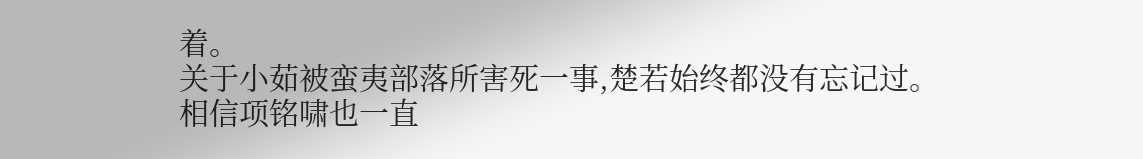着。
关于小茹被蛮夷部落所害死一事,楚若始终都没有忘记过。
相信项铭啸也一直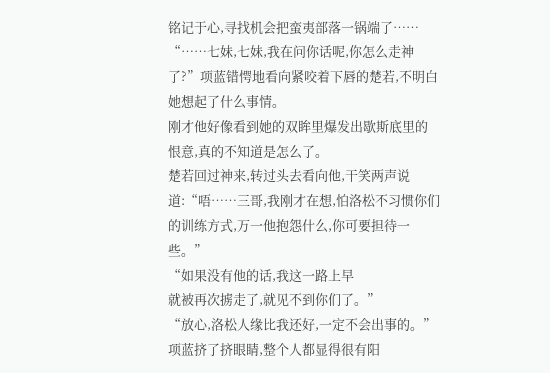铭记于心,寻找机会把蛮夷部落一锅端了……
“……七妹,七妹,我在问你话呢,你怎么走神了?”项蓝错愕地看向紧咬着下唇的楚若,不明白她想起了什么事情。
刚才他好像看到她的双眸里爆发出歇斯底里的恨意,真的不知道是怎么了。
楚若回过神来,转过头去看向他,干笑两声说道:“唔……三哥,我刚才在想,怕洛松不习惯你们的训练方式,万一他抱怨什么,你可要担待一些。”
“如果没有他的话,我这一路上早
就被再次掳走了,就见不到你们了。”
“放心,洛松人缘比我还好,一定不会出事的。”
项蓝挤了挤眼睛,整个人都显得很有阳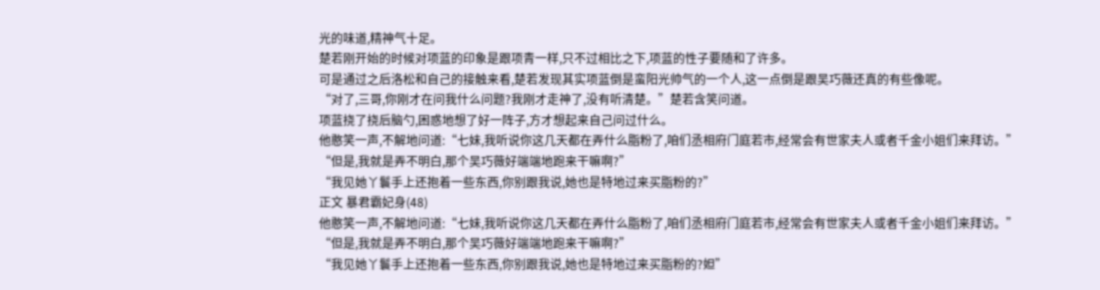光的味道,精神气十足。
楚若刚开始的时候对项蓝的印象是跟项青一样,只不过相比之下,项蓝的性子要随和了许多。
可是通过之后洛松和自己的接触来看,楚若发现其实项蓝倒是蛮阳光帅气的一个人,这一点倒是跟吴巧薇还真的有些像呢。
“对了,三哥,你刚才在问我什么问题?我刚才走神了,没有听清楚。”楚若含笑问道。
项蓝挠了挠后脑勺,困惑地想了好一阵子,方才想起来自己问过什么。
他憨笑一声,不解地问道:“七妹,我听说你这几天都在弄什么脂粉了,咱们丞相府门庭若市,经常会有世家夫人或者千金小姐们来拜访。”
“但是,我就是弄不明白,那个吴巧薇好端端地跑来干嘛啊?”
“我见她丫鬟手上还抱着一些东西,你别跟我说,她也是特地过来买脂粉的?”
正文 暴君霸妃身(48)
他憨笑一声,不解地问道:“七妹,我听说你这几天都在弄什么脂粉了,咱们丞相府门庭若市,经常会有世家夫人或者千金小姐们来拜访。”
“但是,我就是弄不明白,那个吴巧薇好端端地跑来干嘛啊?”
“我见她丫鬟手上还抱着一些东西,你别跟我说,她也是特地过来买脂粉的?妲”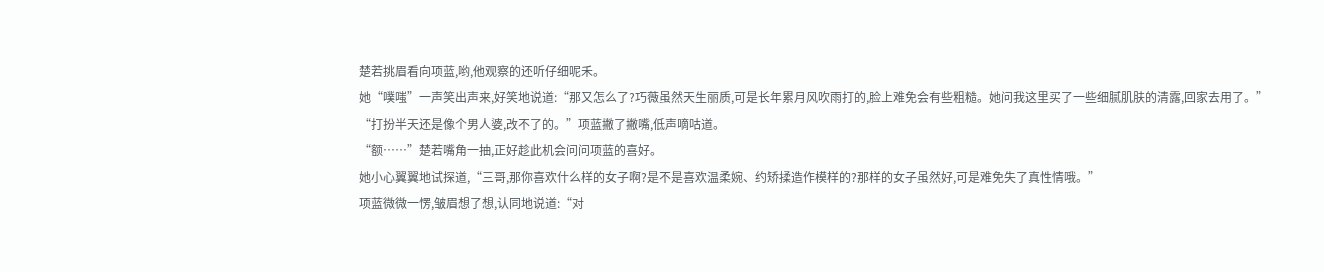楚若挑眉看向项蓝,哟,他观察的还听仔细呢禾。
她“噗嗤”一声笑出声来,好笑地说道:“那又怎么了?巧薇虽然天生丽质,可是长年累月风吹雨打的,脸上难免会有些粗糙。她问我这里买了一些细腻肌肤的清露,回家去用了。”
“打扮半天还是像个男人婆,改不了的。”项蓝撇了撇嘴,低声嘀咕道。
“额……”楚若嘴角一抽,正好趁此机会问问项蓝的喜好。
她小心翼翼地试探道,“三哥,那你喜欢什么样的女子啊?是不是喜欢温柔婉、约矫揉造作模样的?那样的女子虽然好,可是难免失了真性情哦。”
项蓝微微一愣,皱眉想了想,认同地说道:“对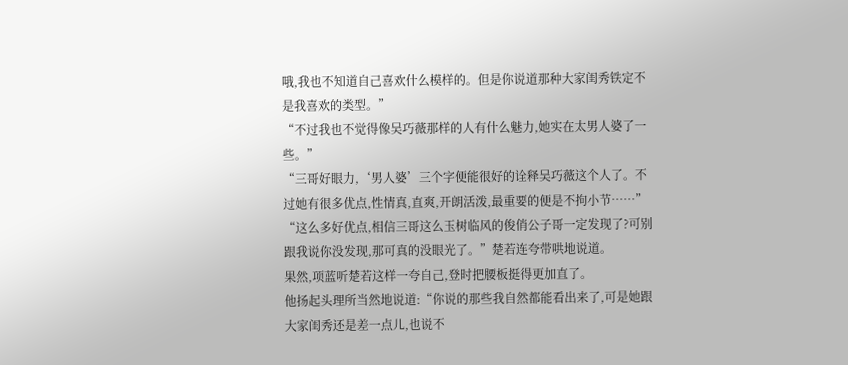哦,我也不知道自己喜欢什么模样的。但是你说道那种大家闺秀铁定不是我喜欢的类型。”
“不过我也不觉得像吴巧薇那样的人有什么魅力,她实在太男人婆了一些。”
“三哥好眼力,‘男人婆’三个字便能很好的诠释吴巧薇这个人了。不过她有很多优点,性情真,直爽,开朗活泼,最重要的便是不拘小节……”
“这么多好优点,相信三哥这么玉树临风的俊俏公子哥一定发现了?可别跟我说你没发现,那可真的没眼光了。”楚若连夸带哄地说道。
果然,项蓝听楚若这样一夸自己,登时把腰板挺得更加直了。
他扬起头理所当然地说道:“你说的那些我自然都能看出来了,可是她跟大家闺秀还是差一点儿,也说不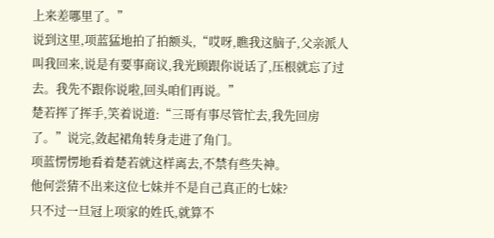上来差哪里了。”
说到这里,项蓝猛地拍了拍额头,“哎呀,瞧我这脑子,父亲派人叫我回来,说是有要事商议,我光顾跟你说话了,压根就忘了过去。我先不跟你说啦,回头咱们再说。”
楚若挥了挥手,笑着说道:“三哥有事尽管忙去,我先回房了。”说完,敛起裙角转身走进了角门。
项蓝愣愣地看着楚若就这样离去,不禁有些失神。
他何尝猜不出来这位七妹并不是自己真正的七妹?
只不过一旦冠上项家的姓氏,就算不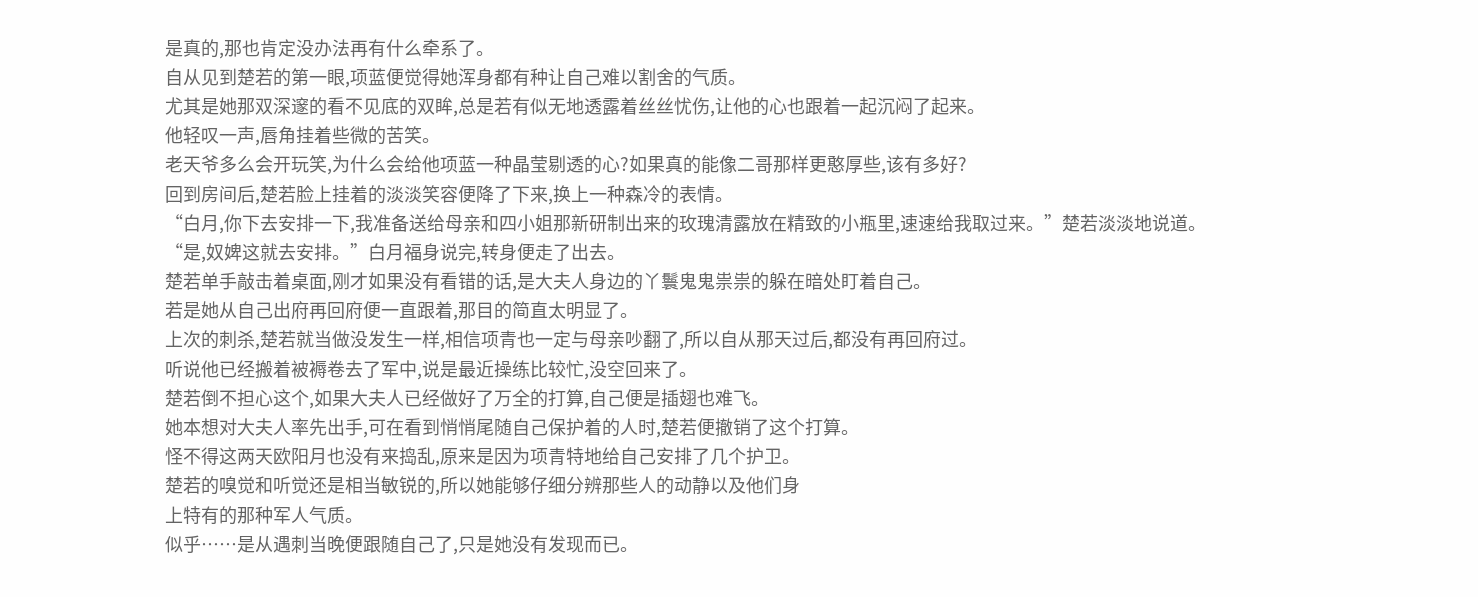是真的,那也肯定没办法再有什么牵系了。
自从见到楚若的第一眼,项蓝便觉得她浑身都有种让自己难以割舍的气质。
尤其是她那双深邃的看不见底的双眸,总是若有似无地透露着丝丝忧伤,让他的心也跟着一起沉闷了起来。
他轻叹一声,唇角挂着些微的苦笑。
老天爷多么会开玩笑,为什么会给他项蓝一种晶莹剔透的心?如果真的能像二哥那样更憨厚些,该有多好?
回到房间后,楚若脸上挂着的淡淡笑容便降了下来,换上一种森冷的表情。
“白月,你下去安排一下,我准备送给母亲和四小姐那新研制出来的玫瑰清露放在精致的小瓶里,速速给我取过来。”楚若淡淡地说道。
“是,奴婢这就去安排。”白月福身说完,转身便走了出去。
楚若单手敲击着桌面,刚才如果没有看错的话,是大夫人身边的丫鬟鬼鬼祟祟的躲在暗处盯着自己。
若是她从自己出府再回府便一直跟着,那目的简直太明显了。
上次的刺杀,楚若就当做没发生一样,相信项青也一定与母亲吵翻了,所以自从那天过后,都没有再回府过。
听说他已经搬着被褥卷去了军中,说是最近操练比较忙,没空回来了。
楚若倒不担心这个,如果大夫人已经做好了万全的打算,自己便是插翅也难飞。
她本想对大夫人率先出手,可在看到悄悄尾随自己保护着的人时,楚若便撤销了这个打算。
怪不得这两天欧阳月也没有来捣乱,原来是因为项青特地给自己安排了几个护卫。
楚若的嗅觉和听觉还是相当敏锐的,所以她能够仔细分辨那些人的动静以及他们身
上特有的那种军人气质。
似乎……是从遇刺当晚便跟随自己了,只是她没有发现而已。